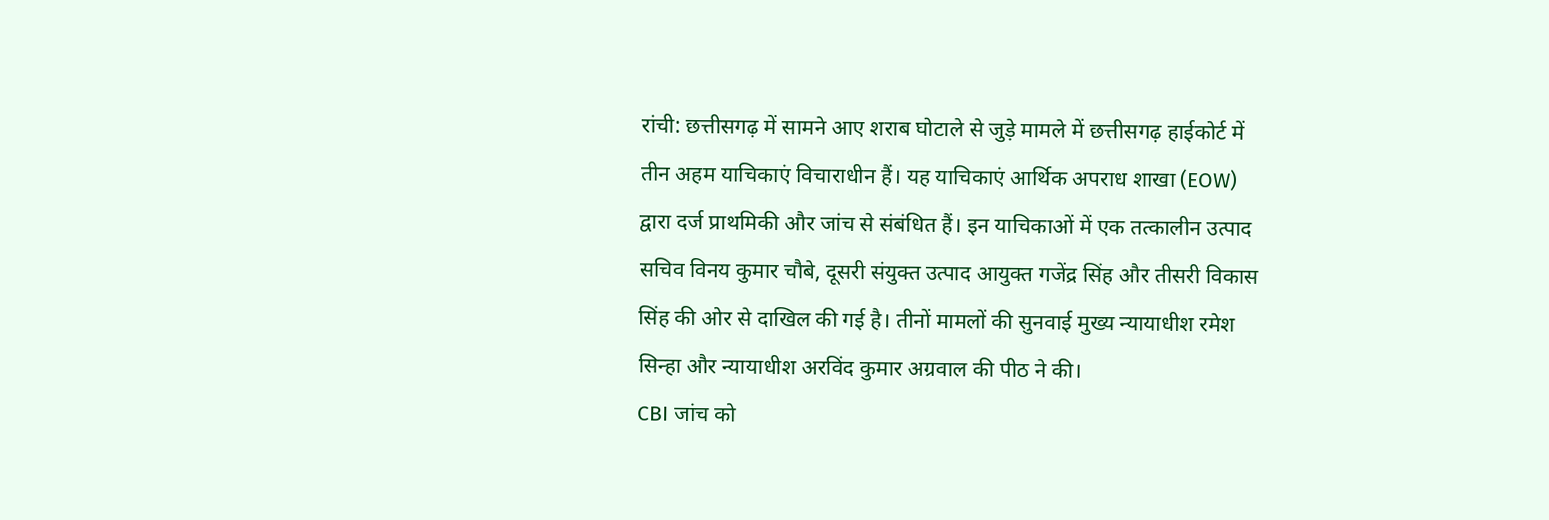रांची: छत्तीसगढ़ में सामने आए शराब घोटाले से जुड़े मामले में छत्तीसगढ़ हाईकोर्ट में तीन अहम याचिकाएं विचाराधीन हैं। यह याचिकाएं आर्थिक अपराध शाखा (EOW) द्वारा दर्ज प्राथमिकी और जांच से संबंधित हैं। इन याचिकाओं में एक तत्कालीन उत्पाद सचिव विनय कुमार चौबे, दूसरी संयुक्त उत्पाद आयुक्त गजेंद्र सिंह और तीसरी विकास सिंह की ओर से दाखिल की गई है। तीनों मामलों की सुनवाई मुख्य न्यायाधीश रमेश सिन्हा और न्यायाधीश अरविंद कुमार अग्रवाल की पीठ ने की।
CBI जांच को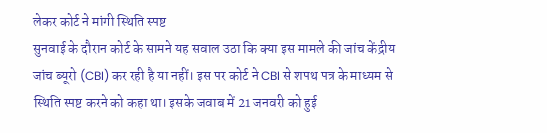लेकर कोर्ट ने मांगी स्थिति स्पष्ट
सुनवाई के दौरान कोर्ट के सामने यह सवाल उठा कि क्या इस मामले की जांच केंद्रीय जांच ब्यूरो (CBI) कर रही है या नहीं। इस पर कोर्ट ने CBI से शपथ पत्र के माध्यम से स्थिति स्पष्ट करने को कहा था। इसके जवाब में 21 जनवरी को हुई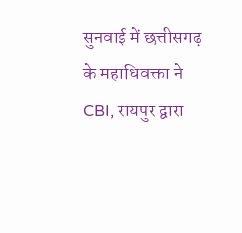सुनवाई में छत्तीसगढ़ के महाधिवक्ता ने CBI, रायपुर द्वारा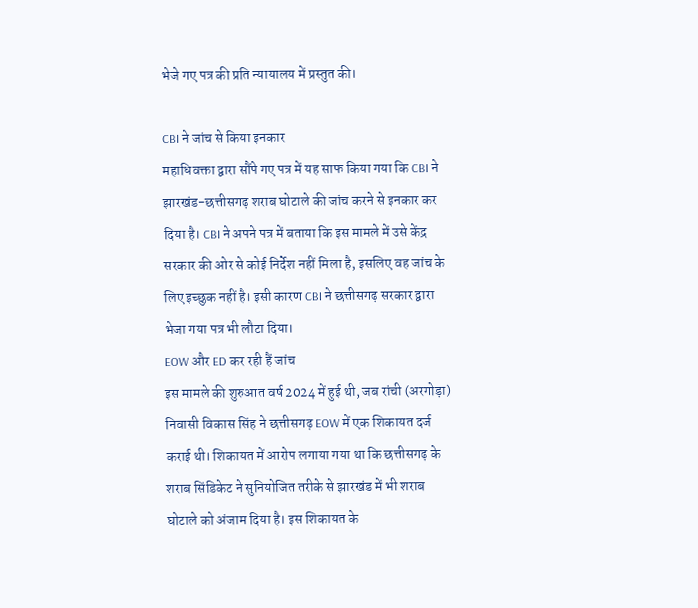भेजे गए पत्र की प्रति न्यायालय में प्रस्तुत की।

CBI ने जांच से किया इनकार
महाधिवक्ता द्वारा सौंपे गए पत्र में यह साफ किया गया कि CBI ने झारखंड-छत्तीसगढ़ शराब घोटाले की जांच करने से इनकार कर दिया है। CBI ने अपने पत्र में बताया कि इस मामले में उसे केंद्र सरकार की ओर से कोई निर्देश नहीं मिला है, इसलिए वह जांच के लिए इच्छुक नहीं है। इसी कारण CBI ने छत्तीसगढ़ सरकार द्वारा भेजा गया पत्र भी लौटा दिया।
EOW और ED कर रही हैं जांच
इस मामले की शुरुआत वर्ष 2024 में हुई थी, जब रांची (अरगोड़ा) निवासी विकास सिंह ने छत्तीसगढ़ EOW में एक शिकायत दर्ज कराई थी। शिकायत में आरोप लगाया गया था कि छत्तीसगढ़ के शराब सिंडिकेट ने सुनियोजित तरीके से झारखंड में भी शराब घोटाले को अंजाम दिया है। इस शिकायत के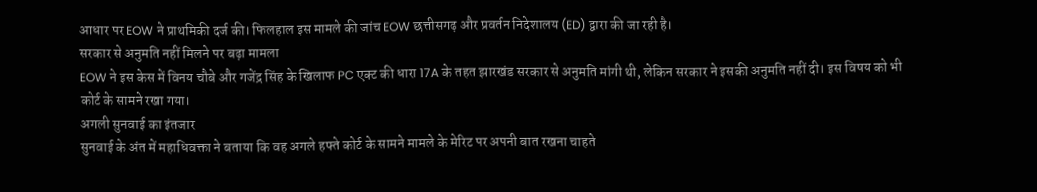आधार पर EOW ने प्राथमिकी दर्ज की। फिलहाल इस मामले की जांच EOW छत्तीसगढ़ और प्रवर्तन निदेशालय (ED) द्वारा की जा रही है।
सरकार से अनुमति नहीं मिलने पर बढ़ा मामला
EOW ने इस केस में विनय चौबे और गजेंद्र सिंह के खिलाफ PC एक्ट की धारा 17A के तहत झारखंड सरकार से अनुमति मांगी थी, लेकिन सरकार ने इसकी अनुमति नहीं दी। इस विषय को भी कोर्ट के सामने रखा गया।
अगली सुनवाई का इंतजार
सुनवाई के अंत में महाधिवक्ता ने बताया कि वह अगले हफ्ते कोर्ट के सामने मामले के मेरिट पर अपनी बात रखना चाहते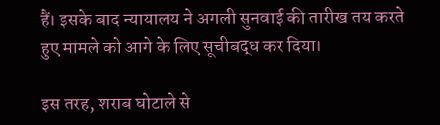हैं। इसके बाद न्यायालय ने अगली सुनवाई की तारीख तय करते हुए मामले को आगे के लिए सूचीबद्ध कर दिया।

इस तरह, शराब घोटाले से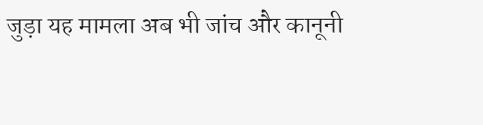जुड़ा यह मामला अब भी जांच और कानूनी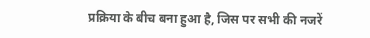प्रक्रिया के बीच बना हुआ है, जिस पर सभी की नजरें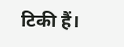टिकी हैं।